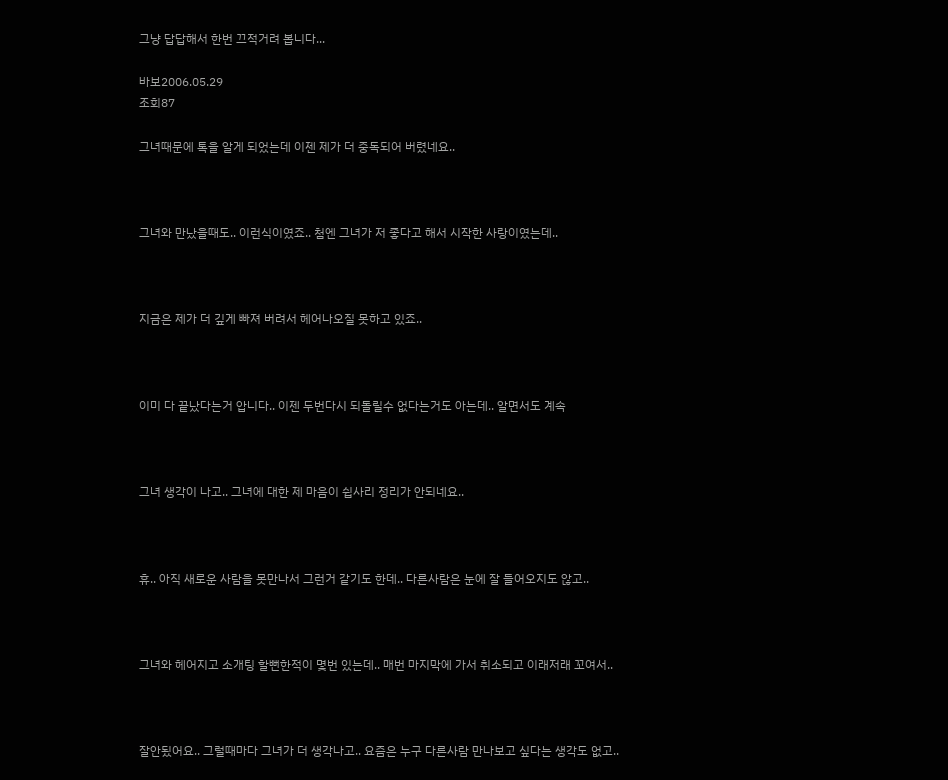그냥 답답해서 한번 끄적거려 봅니다...

바보2006.05.29
조회87

그녀때문에 톡을 알게 되었는데 이젠 제가 더 중독되어 버렸네요..



그녀와 만났을때도.. 이런식이였죠.. 첨엔 그녀가 저 좋다고 해서 시작한 사랑이였는데..



지금은 제가 더 깊게 빠져 버려서 헤어나오질 못하고 있죠..



이미 다 끝났다는거 압니다.. 이젠 두번다시 되돌릴수 없다는거도 아는데.. 알면서도 계속



그녀 생각이 나고.. 그녀에 대한 제 마음이 쉽사리 정리가 안되네요..



휴.. 아직 새로운 사람을 못만나서 그런거 같기도 한데.. 다른사람은 눈에 잘 들어오지도 않고..



그녀와 헤어지고 소개팅 할뻔한적이 몇번 있는데.. 매번 마지막에 가서 취소되고 이래저래 꼬여서..



잘안됬어요.. 그럴때마다 그녀가 더 생각나고.. 요즘은 누구 다른사람 만나보고 싶다는 생각도 없고..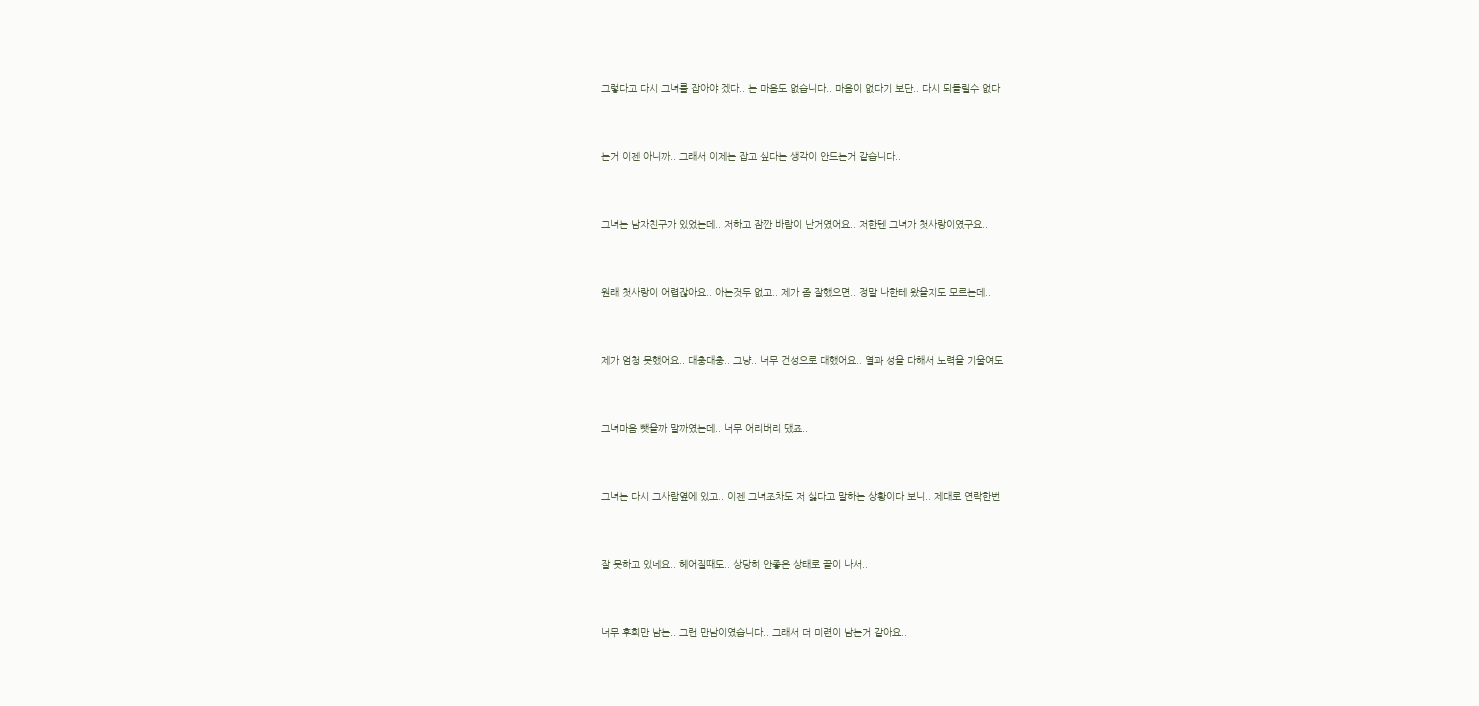그렇다고 다시 그녀를 잡아야 겠다.. 는 마음도 없습니다.. 마음이 없다기 보단.. 다시 되돌릴수 없다



는거 이젠 아니까.. 그래서 이제는 잡고 싶다는 생각이 안드는거 같습니다..



그녀는 남자친구가 있었는데.. 저하고 잠깐 바람이 난거였어요.. 저한텐 그녀가 첫사랑이였구요..



원래 첫사랑이 어렵잖아요.. 아는것두 없고.. 제가 좀 잘했으면.. 정말 나한테 왔을지도 모르는데..



제가 엄청 못했어요.. 대충대충.. 그냥.. 너무 건성으로 대했어요.. 열과 성을 다해서 노력을 기울여도



그녀마음 뺏을까 말까였는데.. 너무 어리버리 댔죠..



그녀는 다시 그사람옆에 있고.. 이젠 그녀조차도 저 싫다고 말하는 상황이다 보니.. 제대로 연락한번



잘 못하고 있네요.. 헤어질때도.. 상당히 안좋은 상태로 끝이 나서..



너무 후회만 남는.. 그런 만남이였습니다.. 그래서 더 미련이 남는거 같아요..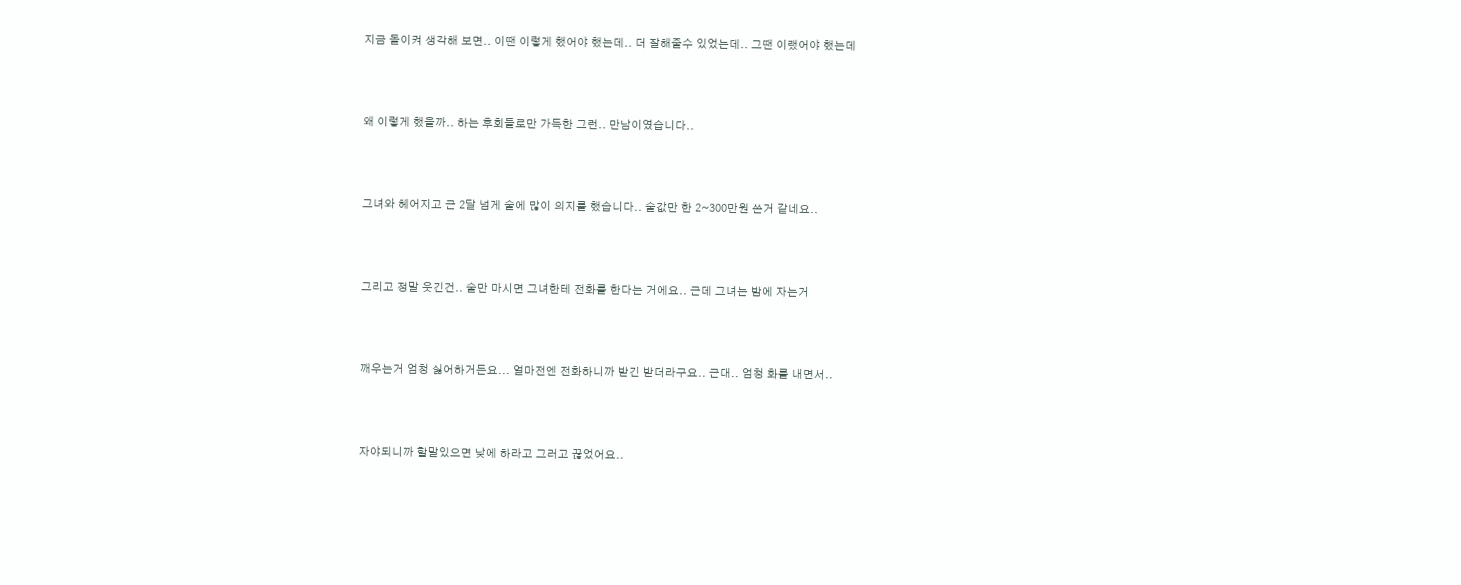지금 돌이켜 생각해 보면.. 이땐 이렇게 했어야 했는데.. 더 잘해줄수 있었는데.. 그땐 이랬어야 했는데



왜 이렇게 했을까.. 하는 후회들로만 가득한 그런.. 만남이였습니다..



그녀와 헤어지고 근 2달 넘게 술에 많이 의지를 했습니다.. 술값만 한 2~300만원 쓴거 같네요..



그리고 정말 웃긴건.. 술만 마시면 그녀한테 전화를 한다는 거에요.. 근데 그녀는 밤에 자는거



깨우는거 엄청 싫어하거든요... 얼마전엔 전화하니까 받긴 받더라구요.. 근대.. 엄청 화를 내면서..



자야되니까 할말있으면 낮에 하라고 그러고 끊었어요..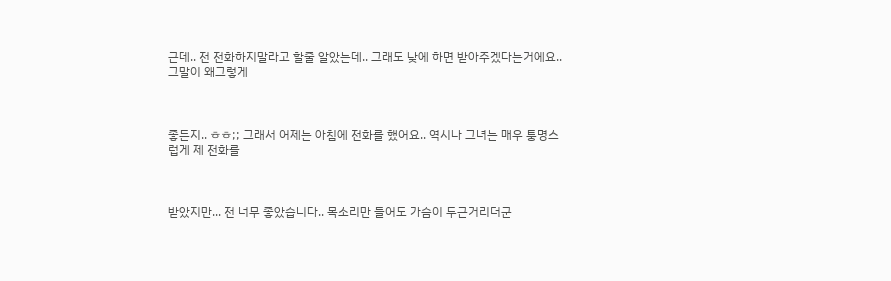근데.. 전 전화하지말라고 할줄 알았는데.. 그래도 낮에 하면 받아주겠다는거에요.. 그말이 왜그렇게



좋든지.. ㅎㅎ;; 그래서 어제는 아침에 전화를 했어요.. 역시나 그녀는 매우 퉁명스럽게 제 전화를



받았지만... 전 너무 좋았습니다.. 목소리만 들어도 가슴이 두근거리더군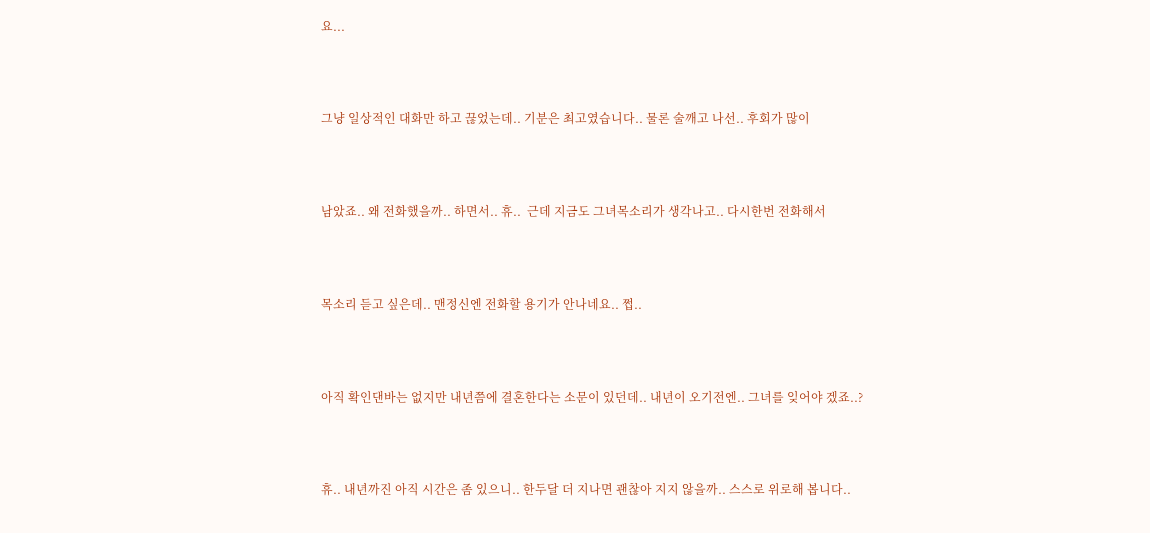요...



그냥 일상적인 대화만 하고 끊었는데.. 기분은 최고였습니다.. 물론 술깨고 나선.. 후회가 많이



남았죠.. 왜 전화했을까.. 하면서.. 휴..  근데 지금도 그녀목소리가 생각나고.. 다시한번 전화해서



목소리 듣고 싶은데.. 맨정신엔 전화할 용기가 안나네요.. 쩝..



아직 확인댄바는 없지만 내년쯤에 결혼한다는 소문이 있던데.. 내년이 오기전엔.. 그녀를 잊어야 겠죠..?



휴.. 내년까진 아직 시간은 좀 있으니.. 한두달 더 지나면 괜찮아 지지 않을까.. 스스로 위로해 봅니다..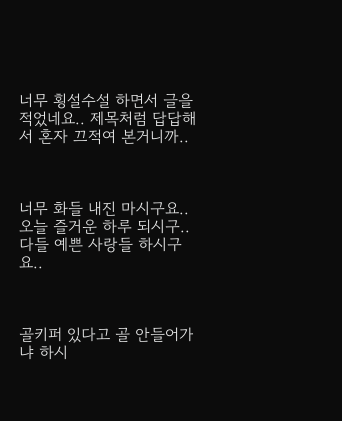너무 횡설수설 하면서 글을 적었네요.. 제목처럼 답답해서 혼자 끄적여 본거니까..



너무 화들 내진 마시구요.. 오늘 즐거운 하루 되시구.. 다들 예쁜 사랑들 하시구요..



골키퍼 있다고 골 안들어가냐 하시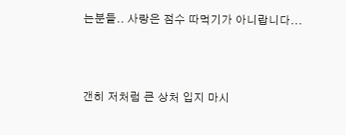는분들.. 사랑은 점수 따먹기가 아니랍니다...



갠히 저처럼 큰 상처 입지 마시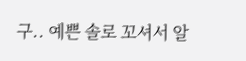구.. 예쁜 솔로 꼬셔서 알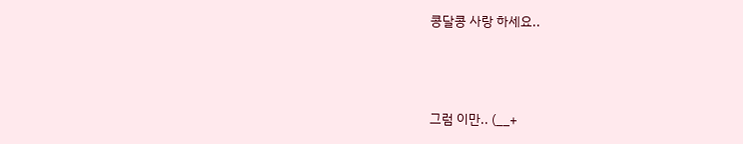콩달콩 사랑 하세요..



그럼 이만.. (__+